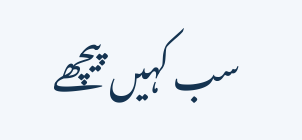سب کہیں پیچھے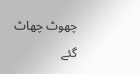چھوٹ چھاٹ گئے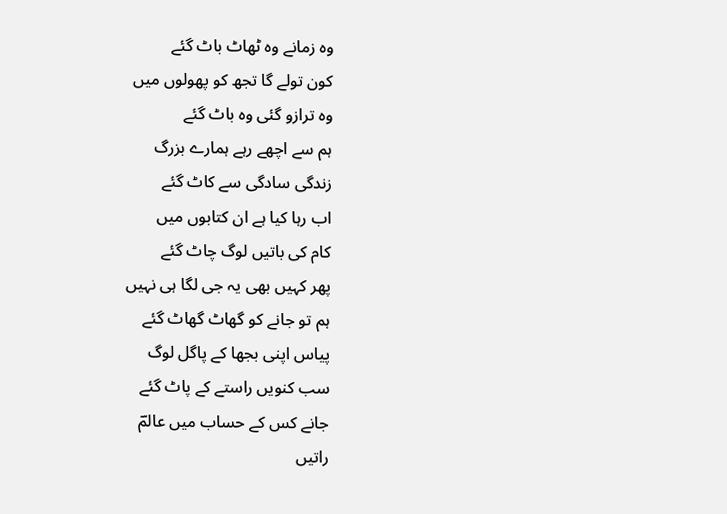وہ زمانے وہ ٹھاٹ باٹ گئے
کون تولے گا تجھ کو پھولوں میں
وہ ترازو گئی وہ باٹ گئے
ہم سے اچھے رہے ہمارے بزرگ
زندگی سادگی سے کاٹ گئے
اب رہا کیا ہے ان کتابوں میں
کام کی باتیں لوگ چاٹ گئے
پھر کہیں بھی یہ جی لگا ہی نہیں
ہم تو جانے کو گھاٹ گھاٹ گئے
پیاس اپنی بجھا کے پاگل لوگ
سب کنویں راستے کے پاٹ گئے
جانے کس کے حساب میں عالمؔ
راتیں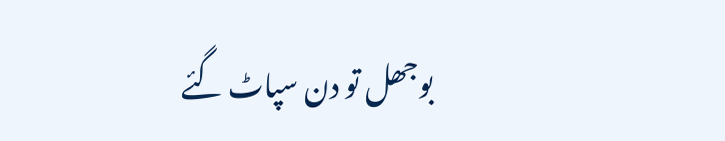بوجھل تو دن سپاٹ گئے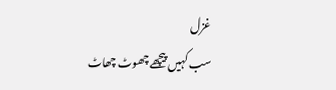غزل
سب کہیں پیچھے چھوٹ چھاٹ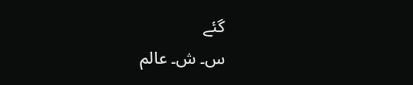گئے
س۔ ش۔ عالم